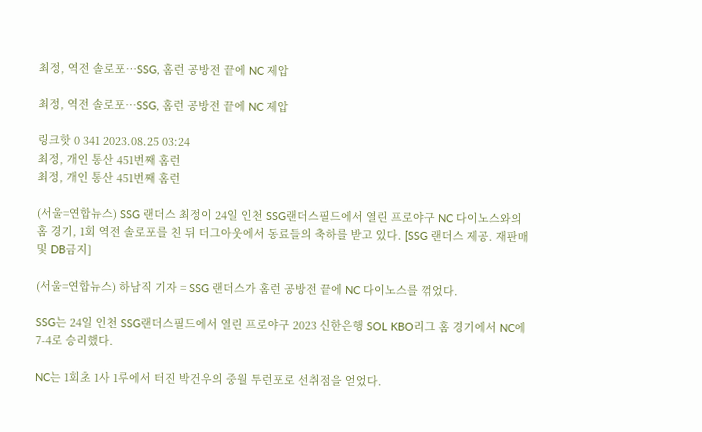최정, 역전 솔로포…SSG, 홈런 공방전 끝에 NC 제압

최정, 역전 솔로포…SSG, 홈런 공방전 끝에 NC 제압

링크핫 0 341 2023.08.25 03:24
최정, 개인 통산 451번째 홈런
최정, 개인 통산 451번째 홈런

(서울=연합뉴스) SSG 랜더스 최정이 24일 인천 SSG랜더스필드에서 열린 프로야구 NC 다이노스와의 홈 경기, 1회 역전 솔로포를 친 뒤 더그아웃에서 동료들의 축하를 받고 있다. [SSG 랜더스 제공. 재판매 및 DB금지]

(서울=연합뉴스) 하남직 기자 = SSG 랜더스가 홈런 공방전 끝에 NC 다이노스를 꺾었다.

SSG는 24일 인천 SSG랜더스필드에서 열린 프로야구 2023 신한은행 SOL KBO리그 홈 경기에서 NC에 7-4로 승리했다.

NC는 1회초 1사 1루에서 터진 박건우의 중월 투런포로 선취점을 얻었다.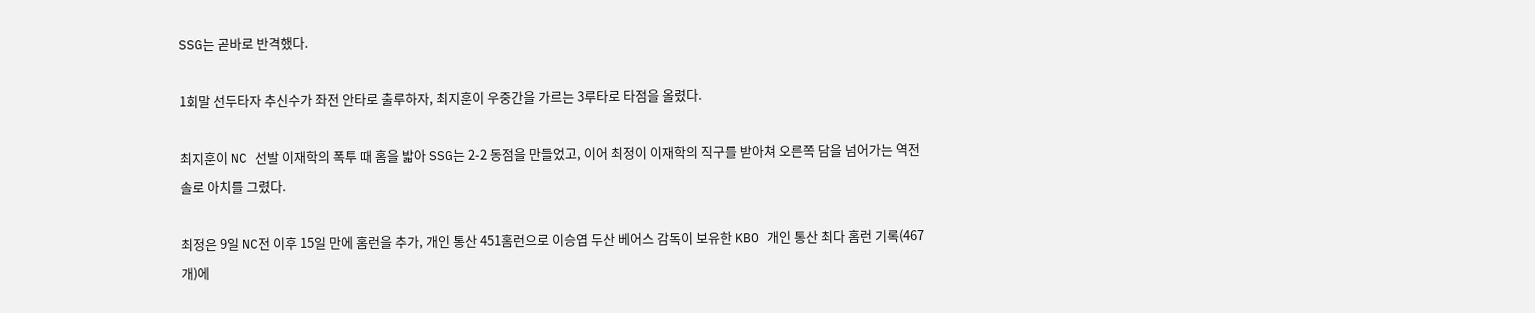SSG는 곧바로 반격했다.

1회말 선두타자 추신수가 좌전 안타로 출루하자, 최지훈이 우중간을 가르는 3루타로 타점을 올렸다.

최지훈이 NC 선발 이재학의 폭투 때 홈을 밟아 SSG는 2-2 동점을 만들었고, 이어 최정이 이재학의 직구를 받아쳐 오른쪽 담을 넘어가는 역전 솔로 아치를 그렸다.

최정은 9일 NC전 이후 15일 만에 홈런을 추가, 개인 통산 451홈런으로 이승엽 두산 베어스 감독이 보유한 KBO 개인 통산 최다 홈런 기록(467개)에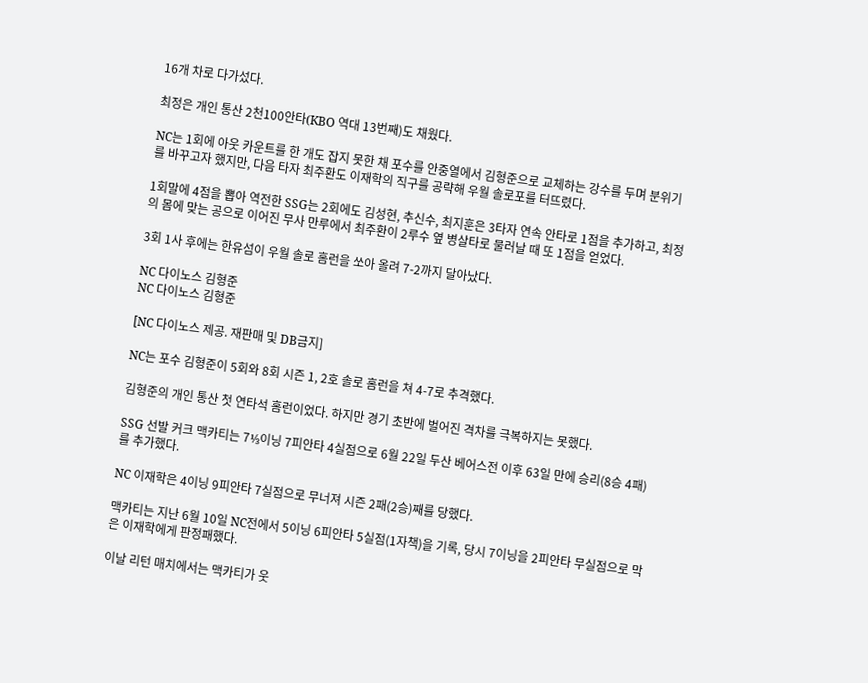16개 차로 다가섰다.

최정은 개인 통산 2천100안타(KBO 역대 13번째)도 채웠다.

NC는 1회에 아웃 카운트를 한 개도 잡지 못한 채 포수를 안중열에서 김형준으로 교체하는 강수를 두며 분위기를 바꾸고자 했지만, 다음 타자 최주환도 이재학의 직구를 공략해 우월 솔로포를 터뜨렸다.

1회말에 4점을 뽑아 역전한 SSG는 2회에도 김성현, 추신수, 최지훈은 3타자 연속 안타로 1점을 추가하고, 최정의 몸에 맞는 공으로 이어진 무사 만루에서 최주환이 2루수 옆 병살타로 물러날 때 또 1점을 얻었다.

3회 1사 후에는 한유섬이 우월 솔로 홈런을 쏘아 올려 7-2까지 달아났다.

NC 다이노스 김형준
NC 다이노스 김형준

[NC 다이노스 제공. 재판매 및 DB금지]

NC는 포수 김형준이 5회와 8회 시즌 1, 2호 솔로 홈런을 쳐 4-7로 추격했다.

김형준의 개인 통산 첫 연타석 홈런이었다. 하지만 경기 초반에 벌어진 격차를 극복하지는 못했다.

SSG 선발 커크 맥카티는 7⅓이닝 7피안타 4실점으로 6월 22일 두산 베어스전 이후 63일 만에 승리(8승 4패)를 추가했다.

NC 이재학은 4이닝 9피안타 7실점으로 무너져 시즌 2패(2승)째를 당했다.

맥카티는 지난 6월 10일 NC전에서 5이닝 6피안타 5실점(1자책)을 기록, 당시 7이닝을 2피안타 무실점으로 막은 이재학에게 판정패했다.

이날 리턴 매치에서는 맥카티가 웃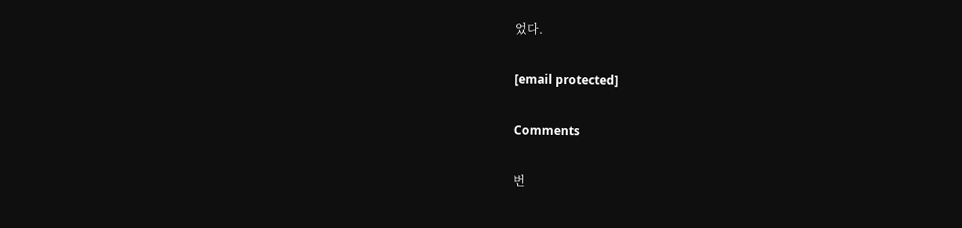었다.

[email protected]

Comments

번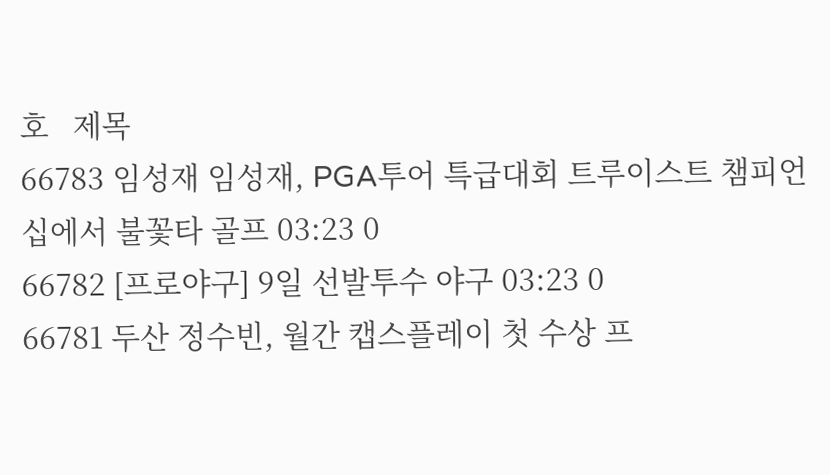호   제목
66783 임성재 임성재, PGA투어 특급대회 트루이스트 챔피언십에서 불꽃타 골프 03:23 0
66782 [프로야구] 9일 선발투수 야구 03:23 0
66781 두산 정수빈, 월간 캡스플레이 첫 수상 프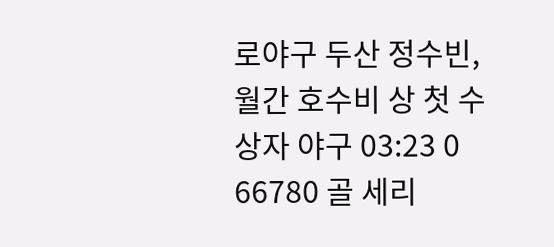로야구 두산 정수빈, 월간 호수비 상 첫 수상자 야구 03:23 0
66780 골 세리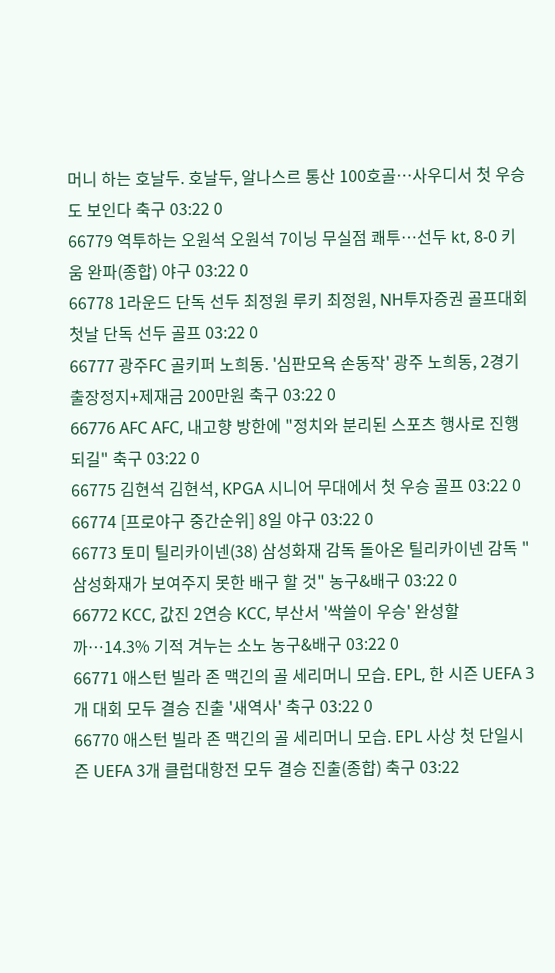머니 하는 호날두. 호날두, 알나스르 통산 100호골…사우디서 첫 우승도 보인다 축구 03:22 0
66779 역투하는 오원석 오원석 7이닝 무실점 쾌투…선두 kt, 8-0 키움 완파(종합) 야구 03:22 0
66778 1라운드 단독 선두 최정원 루키 최정원, NH투자증권 골프대회 첫날 단독 선두 골프 03:22 0
66777 광주FC 골키퍼 노희동. '심판모욕 손동작' 광주 노희동, 2경기 출장정지+제재금 200만원 축구 03:22 0
66776 AFC AFC, 내고향 방한에 "정치와 분리된 스포츠 행사로 진행되길" 축구 03:22 0
66775 김현석 김현석, KPGA 시니어 무대에서 첫 우승 골프 03:22 0
66774 [프로야구 중간순위] 8일 야구 03:22 0
66773 토미 틸리카이넨(38) 삼성화재 감독 돌아온 틸리카이넨 감독 "삼성화재가 보여주지 못한 배구 할 것" 농구&배구 03:22 0
66772 KCC, 값진 2연승 KCC, 부산서 '싹쓸이 우승' 완성할까…14.3% 기적 겨누는 소노 농구&배구 03:22 0
66771 애스턴 빌라 존 맥긴의 골 세리머니 모습. EPL, 한 시즌 UEFA 3개 대회 모두 결승 진출 '새역사' 축구 03:22 0
66770 애스턴 빌라 존 맥긴의 골 세리머니 모습. EPL 사상 첫 단일시즌 UEFA 3개 클럽대항전 모두 결승 진출(종합) 축구 03:22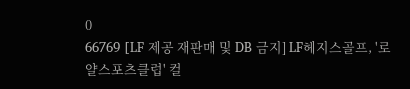0
66769 [LF 제공 재판매 및 DB 금지] LF헤지스골프, '로얄스포츠클럽' 컬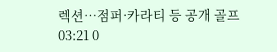렉션…점퍼·카라티 등 공개 골프 03:21 0